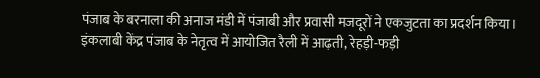पंजाब के बरनाला की अनाज मंडी में पंजाबी और प्रवासी मजदूरों ने एकजुटता का प्रदर्शन किया। इंकलाबी केंद्र पंजाब के नेतृत्व में आयोजित रैली में आढ़ती, रेहड़ी-फड़ी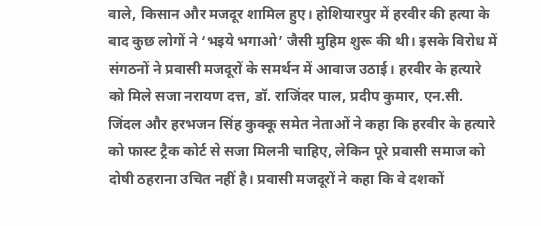वाले, किसान और मजदूर शामिल हुए। होशियारपुर में हरवीर की हत्या के बाद कुछ लोगों ने ‘भइये भगाओ’ जैसी मुहिम शुरू की थी। इसके विरोध में संगठनों ने प्रवासी मजदूरों के समर्थन में आवाज उठाई। हरवीर के हत्यारे को मिले सजा नरायण दत्त, डॉ. राजिंदर पाल, प्रदीप कुमार, एन.सी. जिंदल और हरभजन सिंह कुक्कू समेत नेताओं ने कहा कि हरवीर के हत्यारे को फास्ट ट्रैक कोर्ट से सजा मिलनी चाहिए, लेकिन पूरे प्रवासी समाज को दोषी ठहराना उचित नहीं है। प्रवासी मजदूरों ने कहा कि वे दशकों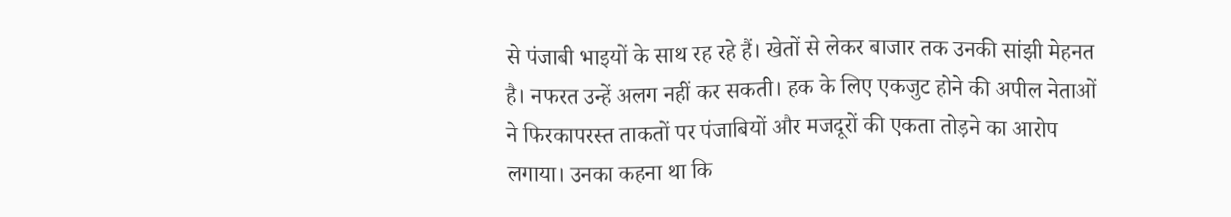से पंजाबी भाइयों के साथ रह रहे हैं। खेतों से लेकर बाजार तक उनकी सांझी मेहनत है। नफरत उन्हें अलग नहीं कर सकती। हक के लिए एकजुट होने की अपील नेताओं ने फिरकापरस्त ताकतों पर पंजाबियों और मजदूरों की एकता तोड़ने का आरोप लगाया। उनका कहना था कि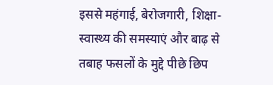इससे महंगाई, बेरोजगारी, शिक्षा-स्वास्थ्य की समस्याएं और बाढ़ से तबाह फसलों के मुद्दे पीछे छिप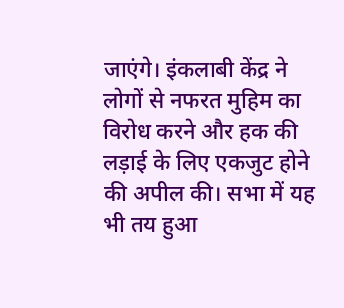जाएंगे। इंकलाबी केंद्र ने लोगों से नफरत मुहिम का विरोध करने और हक की लड़ाई के लिए एकजुट होने की अपील की। सभा में यह भी तय हुआ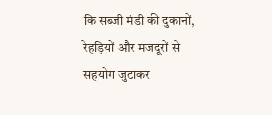कि सब्जी मंडी की दुकानों, रेहड़ियों और मजदूरों से सहयोग जुटाकर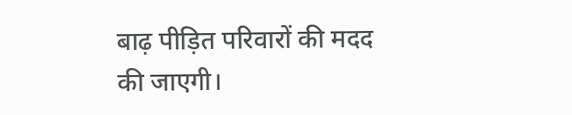बाढ़ पीड़ित परिवारों की मदद की जाएगी।